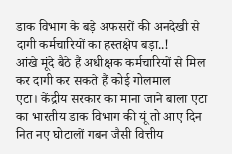डाक विभाग के बड़े अफसरों की अनदेखी से दागी कर्मचारियों का हस्तक्षेप बड़ा..!
आंखे मूंदे बैठे हैं अधीक्षक कर्मचारियों से मिल कर दागी कर सकते हैं कोई गोलमाल
एटा। केंद्रीय सरकार का माना जाने बाला एटा का भारतीय डाक विभाग की यूं तो आए दिन नित नए घोटालों गबन जैसी वित्तीय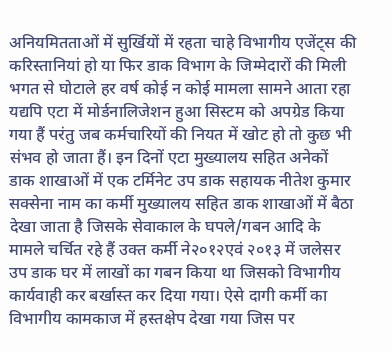अनियमितताओं में सुर्खियों में रहता चाहे विभागीय एजेंट्स की करिस्तानियां हो या फिर डाक विभाग के जिम्मेदारों की मिली भगत से घोटाले हर वर्ष कोई न कोई मामला सामने आता रहा यद्यपि एटा में मोर्डनालिजेशन हुआ सिस्टम को अपग्रेड किया गया हैं परंतु जब कर्मचारियों की नियत में खोट हो तो कुछ भी संभव हो जाता हैं। इन दिनों एटा मुख्यालय सहित अनेकों डाक शाखाओं में एक टर्मिनेट उप डाक सहायक नीतेश कुमार सक्सेना नाम का कर्मी मुख्यालय सहित डाक शाखाओं में बैठा देखा जाता है जिसके सेवाकाल के घपले/गबन आदि के मामले चर्चित रहे हैं उक्त कर्मी ने२०१२एवं २०१३ में जलेसर उप डाक घर में लाखों का गबन किया था जिसको विभागीय कार्यवाही कर बर्खास्त कर दिया गया। ऐसे दागी कर्मी का विभागीय कामकाज में हस्तक्षेप देखा गया जिस पर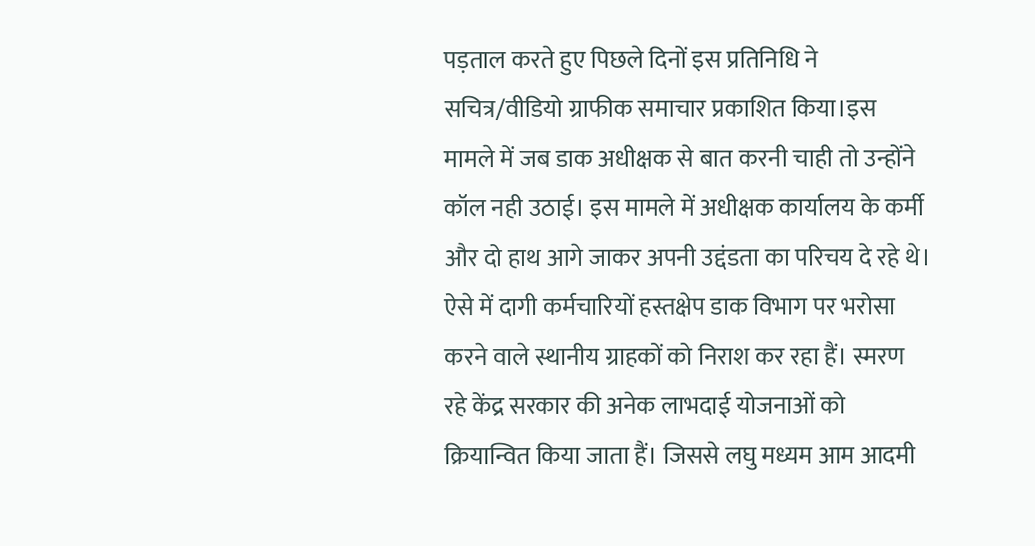पड़ताल करते हुए पिछले दिनों इस प्रतिनिधि ने सचित्र/वीडियो ग्राफीक समाचार प्रकाशित किया।इस मामले में जब डाक अधीक्षक से बात करनी चाही तो उन्होंने कॉल नही उठाई। इस मामले में अधीक्षक कार्यालय के कर्मी और दो हाथ आगे जाकर अपनी उद्दंडता का परिचय दे रहे थे। ऐसे में दागी कर्मचारियों हस्तक्षेप डाक विभाग पर भरोसा करने वाले स्थानीय ग्राहकों को निराश कर रहा हैं। स्मरण रहे केंद्र सरकार की अनेक लाभदाई योजनाओं को क्रियान्वित किया जाता हैं। जिससे लघु मध्यम आम आदमी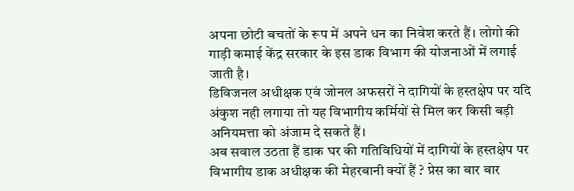अपना छोटी बचतों के रूप में अपने धन का निवेश करते हैं। लोगो की गाड़ी कमाई केंद्र सरकार के इस डाक विभाग की योजनाओं में लगाई जाती है।
डिविजनल अधीक्षक एवं जोनल अफसरों ने दागियों के हस्तक्षेप पर यदि अंकुश नही लगाया तो यह विभागीय कर्मियों से मिल कर किसी बड़ी अनियमत्ता को अंजाम दे सकते हैं।
अब सवाल उठता हैं डाक घर की गतिविधियों में दागियों के हस्तक्षेप पर विभागीय डाक अधीक्षक की मेहरबानी क्यों हैं ? प्रेस का बार बार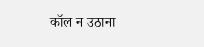कॉल न उठाना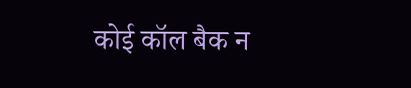कोई कॉल बैक न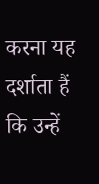करना यह दर्शाता हैं कि उन्हें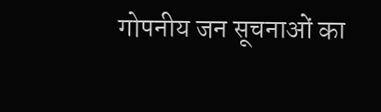गोपनीय जन सूचनाओं का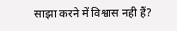साझा करने में विश्वास नही हैं?